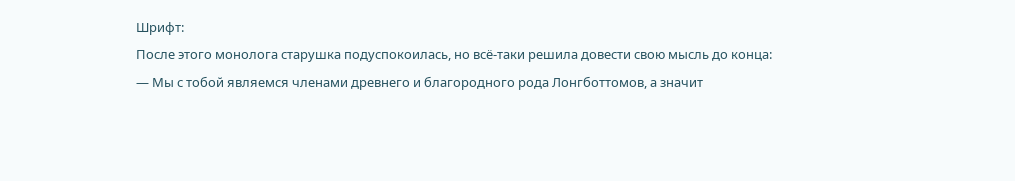Шрифт:
После этого монолога старушка подуспокоилась, но всё-таки решила довести свою мысль до конца:
— Мы с тобой являемся членами древнего и благородного рода Лонгботтомов, а значит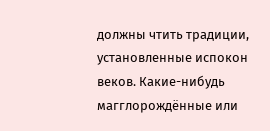должны чтить традиции, установленные испокон веков. Какие-нибудь магглорождённые или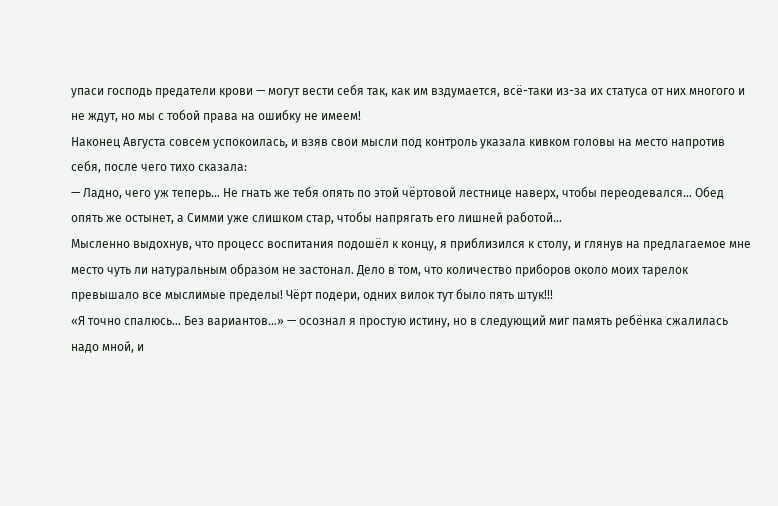упаси господь предатели крови — могут вести себя так, как им вздумается, всё-таки из-за их статуса от них многого и не ждут, но мы с тобой права на ошибку не имеем!
Наконец Августа совсем успокоилась, и взяв свои мысли под контроль указала кивком головы на место напротив себя, после чего тихо сказала:
— Ладно, чего уж теперь… Не гнать же тебя опять по этой чёртовой лестнице наверх, чтобы переодевался… Обед опять же остынет, а Симми уже слишком стар, чтобы напрягать его лишней работой…
Мысленно выдохнув, что процесс воспитания подошёл к концу, я приблизился к столу, и глянув на предлагаемое мне место чуть ли натуральным образом не застонал. Дело в том, что количество приборов около моих тарелок превышало все мыслимые пределы! Чёрт подери, одних вилок тут было пять штук!!!
«Я точно спалюсь… Без вариантов…» — осознал я простую истину, но в следующий миг память ребёнка сжалилась надо мной, и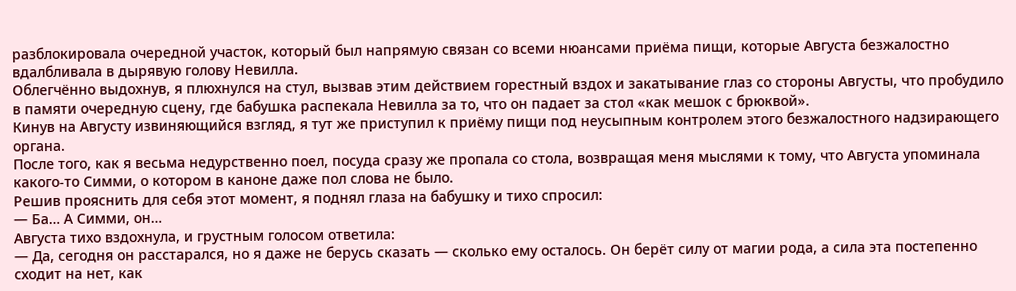разблокировала очередной участок, который был напрямую связан со всеми нюансами приёма пищи, которые Августа безжалостно вдалбливала в дырявую голову Невилла.
Облегчённо выдохнув, я плюхнулся на стул, вызвав этим действием горестный вздох и закатывание глаз со стороны Августы, что пробудило в памяти очередную сцену, где бабушка распекала Невилла за то, что он падает за стол «как мешок с брюквой».
Кинув на Августу извиняющийся взгляд, я тут же приступил к приёму пищи под неусыпным контролем этого безжалостного надзирающего органа.
После того, как я весьма недурственно поел, посуда сразу же пропала со стола, возвращая меня мыслями к тому, что Августа упоминала какого-то Симми, о котором в каноне даже пол слова не было.
Решив прояснить для себя этот момент, я поднял глаза на бабушку и тихо спросил:
— Ба… А Симми, он…
Августа тихо вздохнула, и грустным голосом ответила:
— Да, сегодня он расстарался, но я даже не берусь сказать — сколько ему осталось. Он берёт силу от магии рода, а сила эта постепенно сходит на нет, как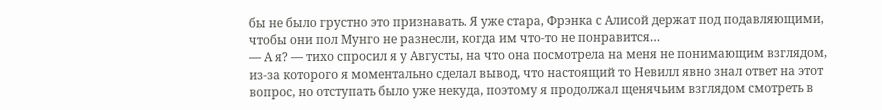бы не было грустно это признавать. Я уже стара, Фрэнка с Алисой держат под подавляющими, чтобы они пол Мунго не разнесли, когда им что-то не понравится…
— А я? — тихо спросил я у Августы, на что она посмотрела на меня не понимающим взглядом, из-за которого я моментально сделал вывод, что настоящий то Невилл явно знал ответ на этот вопрос, но отступать было уже некуда, поэтому я продолжал щенячьим взглядом смотреть в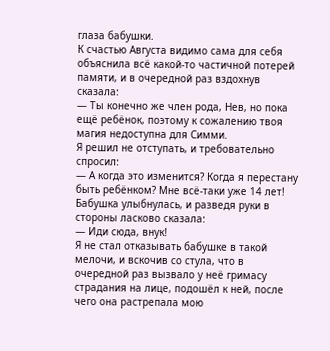глаза бабушки.
К счастью Августа видимо сама для себя объяснила всё какой-то частичной потерей памяти, и в очередной раз вздохнув сказала:
— Ты конечно же член рода, Нев, но пока ещё ребёнок, поэтому к сожалению твоя магия недоступна для Симми.
Я решил не отступать, и требовательно спросил:
— А когда это изменится? Когда я перестану быть ребёнком? Мне всё-таки уже 14 лет!
Бабушка улыбнулась, и разведя руки в стороны ласково сказала:
— Иди сюда, внук!
Я не стал отказывать бабушке в такой мелочи, и вскочив со стула, что в очередной раз вызвало у неё гримасу страдания на лице, подошёл к ней, после чего она растрепала мою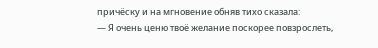причёску и на мгновение обняв тихо сказала:
— Я очень ценю твоё желание поскорее повзрослеть,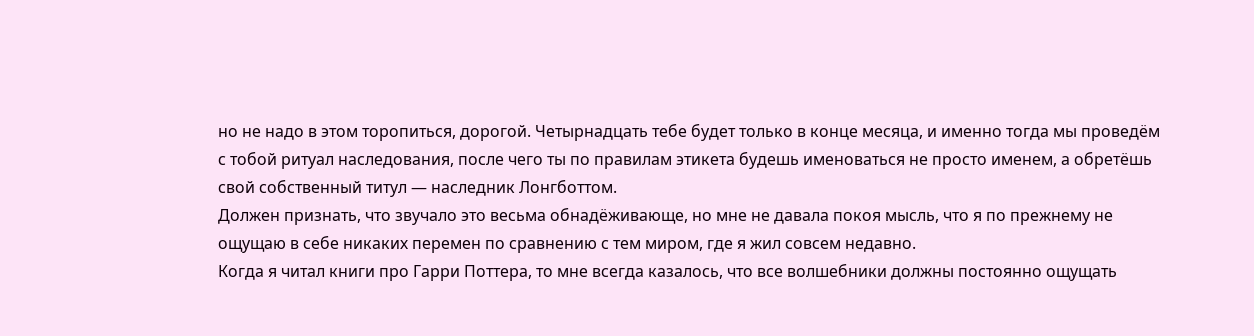но не надо в этом торопиться, дорогой. Четырнадцать тебе будет только в конце месяца, и именно тогда мы проведём с тобой ритуал наследования, после чего ты по правилам этикета будешь именоваться не просто именем, а обретёшь свой собственный титул — наследник Лонгботтом.
Должен признать, что звучало это весьма обнадёживающе, но мне не давала покоя мысль, что я по прежнему не ощущаю в себе никаких перемен по сравнению с тем миром, где я жил совсем недавно.
Когда я читал книги про Гарри Поттера, то мне всегда казалось, что все волшебники должны постоянно ощущать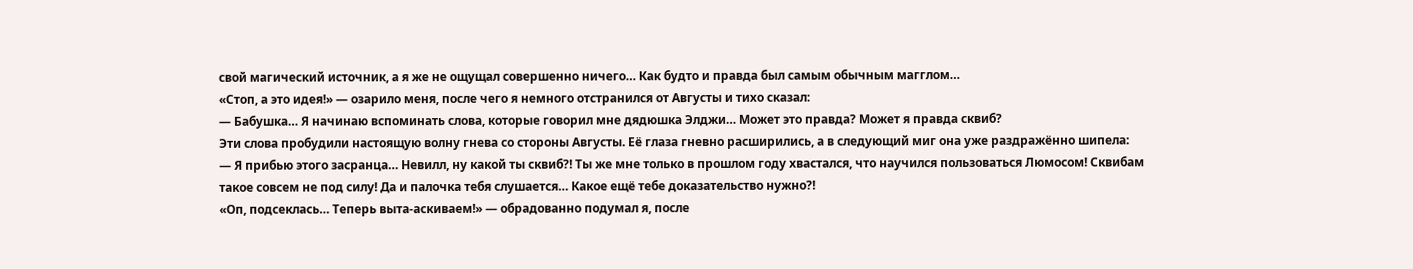свой магический источник, а я же не ощущал совершенно ничего… Как будто и правда был самым обычным магглом…
«Стоп, а это идея!» — озарило меня, после чего я немного отстранился от Августы и тихо сказал:
— Бабушка… Я начинаю вспоминать слова, которые говорил мне дядюшка Элджи… Может это правда? Может я правда сквиб?
Эти слова пробудили настоящую волну гнева со стороны Августы. Её глаза гневно расширились, а в следующий миг она уже раздражённо шипела:
— Я прибью этого засранца… Невилл, ну какой ты сквиб?! Ты же мне только в прошлом году хвастался, что научился пользоваться Люмосом! Сквибам такое совсем не под силу! Да и палочка тебя слушается… Какое ещё тебе доказательство нужно?!
«Оп, подсеклась… Теперь выта-аскиваем!» — обрадованно подумал я, после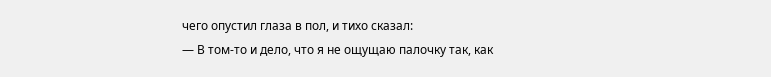чего опустил глаза в пол, и тихо сказал:
— В том-то и дело, что я не ощущаю палочку так, как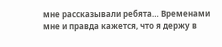мне рассказывали ребята… Временами мне и правда кажется, что я держу в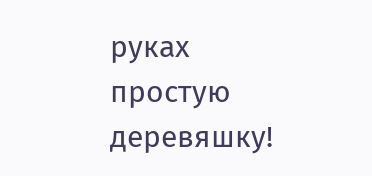руках простую деревяшку!